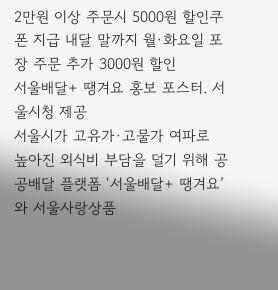2만원 이상 주문시 5000원 할인쿠폰 지급 내달 말까지 월·화요일 포장 주문 추가 3000원 할인
서울배달+ 땡겨요 홍보 포스터. 서울시청 제공
서울시가 고유가·고물가 여파로 높아진 외식비 부담을 덜기 위해 공공배달 플랫폼 ‘서울배달+ 땡겨요’와 서울사랑상품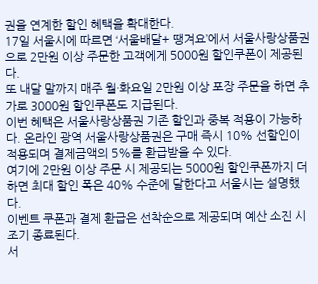권을 연계한 할인 혜택을 확대한다.
17일 서울시에 따르면 ‘서울배달+ 땡겨요’에서 서울사랑상품권으로 2만원 이상 주문한 고객에게 5000원 할인쿠폰이 제공된다.
또 내달 말까지 매주 월·화요일 2만원 이상 포장 주문을 하면 추가로 3000원 할인쿠폰도 지급된다.
이번 혜택은 서울사랑상품권 기존 할인과 중복 적용이 가능하다. 온라인 광역 서울사랑상품권은 구매 즉시 10% 선할인이 적용되며 결제금액의 5%를 환급받을 수 있다.
여기에 2만원 이상 주문 시 제공되는 5000원 할인쿠폰까지 더하면 최대 할인 폭은 40% 수준에 달한다고 서울시는 설명했다.
이벤트 쿠폰과 결제 환급은 선착순으로 제공되며 예산 소진 시 조기 종료된다.
서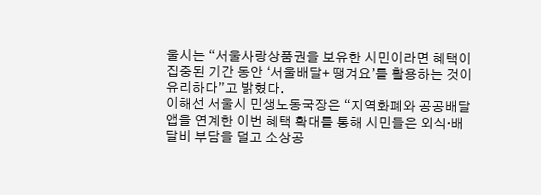울시는 “서울사랑상품권을 보유한 시민이라면 혜택이 집중된 기간 동안 ‘서울배달+ 땡겨요’를 활용하는 것이 유리하다”고 밝혔다.
이해선 서울시 민생노동국장은 “지역화폐와 공공배달앱을 연계한 이번 혜택 확대를 통해 시민들은 외식·배달비 부담을 덜고 소상공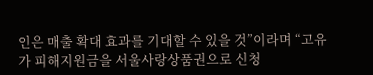인은 매출 확대 효과를 기대할 수 있을 것”이라며 “고유가 피해지원금을 서울사랑상품권으로 신청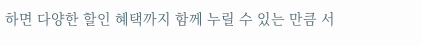하면 다양한 할인 혜택까지 함께 누릴 수 있는 만큼 서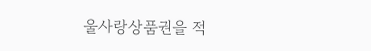울사랑상품권을 적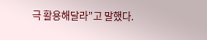극 활용해달라”고 말했다.